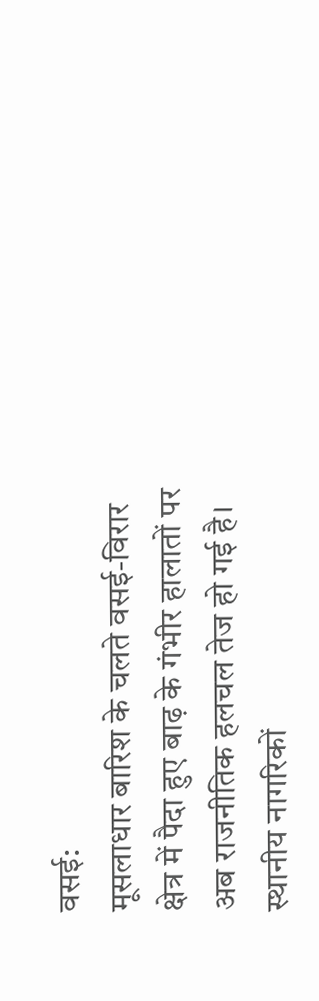वसई:
मूसलाधार बारिश के चलते वसई-विरार क्षेत्र में पैदा हुए बाढ़ के गंभीर हालातों पर अब राजनीतिक हलचल तेज हो गई है। स्थानीय नागरिकों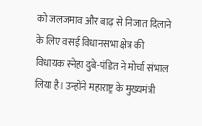को जलजमाव और बाढ़ से निजात दिलाने के लिए वसई विधानसभा क्षेत्र की विधायक स्नेहा दुबे-पंडित ने मोर्चा संभाल लिया है। उन्होंने महाराष्ट्र के मुख्यमंत्री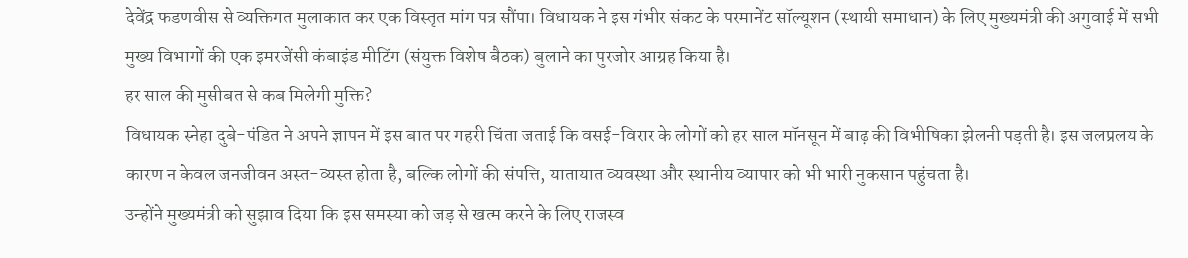देवेंद्र फडणवीस से व्यक्तिगत मुलाकात कर एक विस्तृत मांग पत्र सौंपा। विधायक ने इस गंभीर संकट के परमानेंट सॉल्यूशन (स्थायी समाधान) के लिए मुख्यमंत्री की अगुवाई में सभी मुख्य विभागों की एक इमरजेंसी कंबाइंड मीटिंग (संयुक्त विशेष बैठक) बुलाने का पुरजोर आग्रह किया है।
हर साल की मुसीबत से कब मिलेगी मुक्ति?
विधायक स्नेहा दुबे-पंडित ने अपने ज्ञापन में इस बात पर गहरी चिंता जताई कि वसई-विरार के लोगों को हर साल मॉनसून में बाढ़ की विभीषिका झेलनी पड़ती है। इस जलप्रलय के कारण न केवल जनजीवन अस्त-व्यस्त होता है, बल्कि लोगों की संपत्ति, यातायात व्यवस्था और स्थानीय व्यापार को भी भारी नुकसान पहुंचता है।
उन्होंने मुख्यमंत्री को सुझाव दिया कि इस समस्या को जड़ से खत्म करने के लिए राजस्व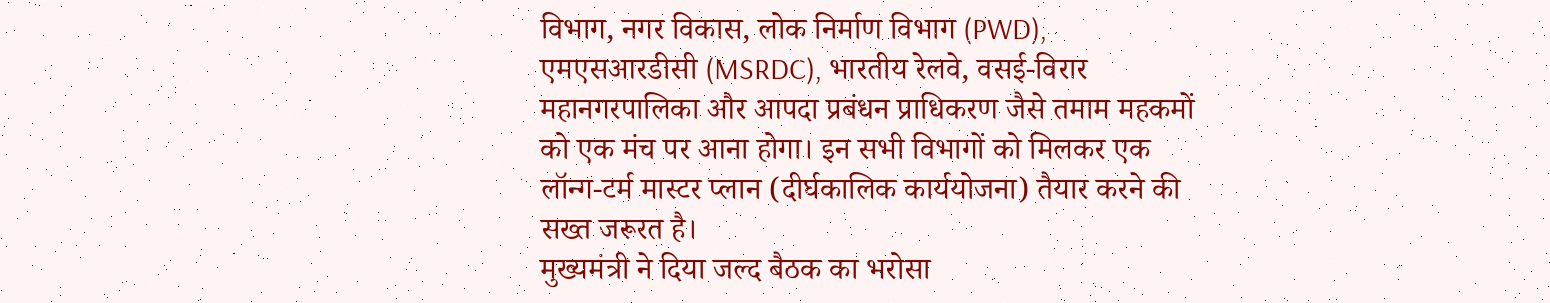विभाग, नगर विकास, लोक निर्माण विभाग (PWD), एमएसआरडीसी (MSRDC), भारतीय रेलवे, वसई-विरार महानगरपालिका और आपदा प्रबंधन प्राधिकरण जैसे तमाम महकमों को एक मंच पर आना होगा। इन सभी विभागों को मिलकर एक लॉन्ग-टर्म मास्टर प्लान (दीर्घकालिक कार्ययोजना) तैयार करने की सख्त जरूरत है।
मुख्यमंत्री ने दिया जल्द बैठक का भरोसा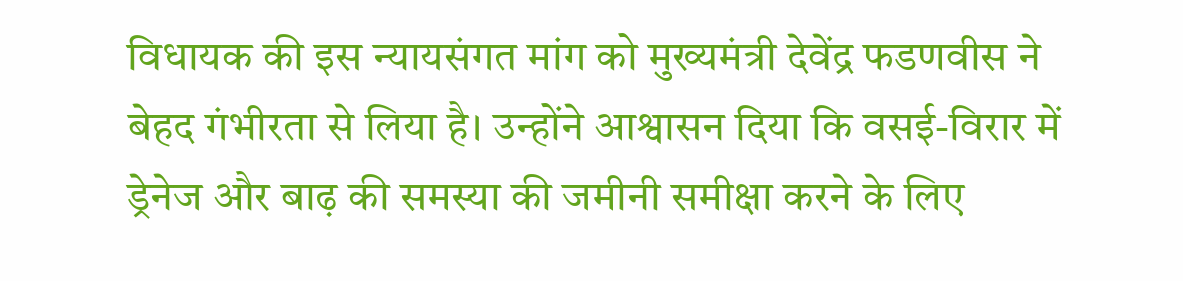विधायक की इस न्यायसंगत मांग को मुख्यमंत्री देवेंद्र फडणवीस ने बेहद गंभीरता से लिया है। उन्होंने आश्वासन दिया कि वसई-विरार में ड्रेनेज और बाढ़ की समस्या की जमीनी समीक्षा करने के लिए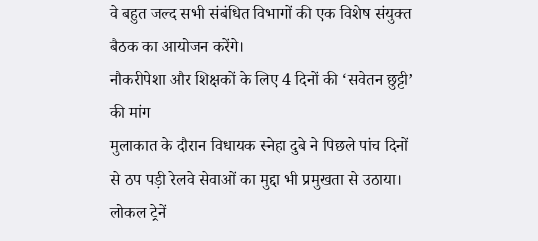वे बहुत जल्द सभी संबंधित विभागों की एक विशेष संयुक्त बैठक का आयोजन करेंगे।
नौकरीपेशा और शिक्षकों के लिए 4 दिनों की ‘सवेतन छुट्टी’ की मांग
मुलाकात के दौरान विधायक स्नेहा दुबे ने पिछले पांच दिनों से ठप पड़ी रेलवे सेवाओं का मुद्दा भी प्रमुखता से उठाया। लोकल ट्रेनें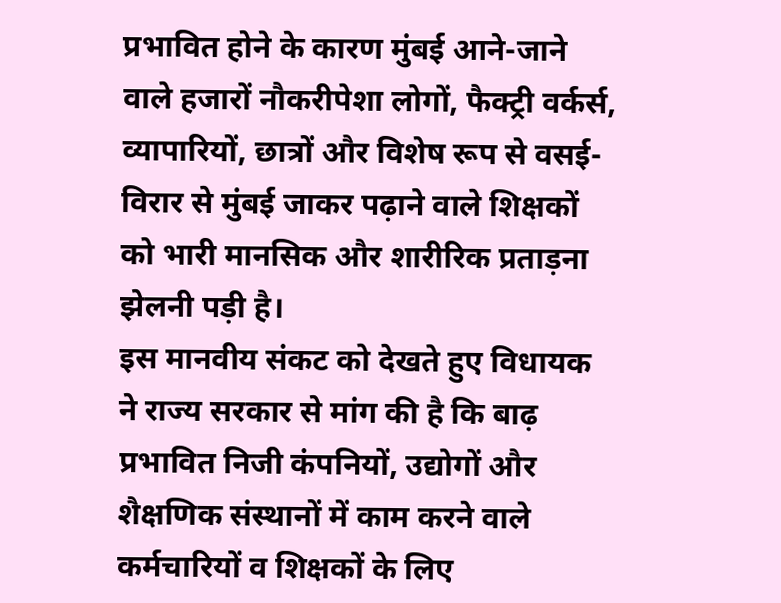प्रभावित होने के कारण मुंबई आने-जाने वाले हजारों नौकरीपेशा लोगों, फैक्ट्री वर्कर्स, व्यापारियों, छात्रों और विशेष रूप से वसई-विरार से मुंबई जाकर पढ़ाने वाले शिक्षकों को भारी मानसिक और शारीरिक प्रताड़ना झेलनी पड़ी है।
इस मानवीय संकट को देखते हुए विधायक ने राज्य सरकार से मांग की है कि बाढ़ प्रभावित निजी कंपनियों, उद्योगों और शैक्षणिक संस्थानों में काम करने वाले कर्मचारियों व शिक्षकों के लिए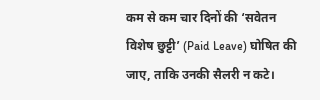कम से कम चार दिनों की ‘सवेतन विशेष छुट्टी’ (Paid Leave) घोषित की जाए, ताकि उनकी सैलरी न कटे।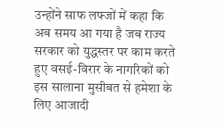उन्होंने साफ लफ्जों में कहा कि अब समय आ गया है जब राज्य सरकार को युद्धस्तर पर काम करते हुए वसई-विरार के नागरिकों को इस सालाना मुसीबत से हमेशा के लिए आजादी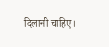दिलानी चाहिए।